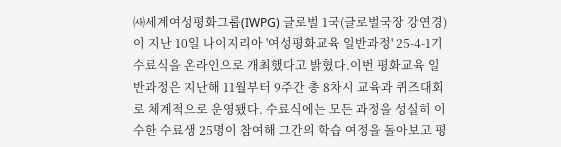㈔세계여성평화그룹(IWPG) 글로벌 1국(글로벌국장 강연경)이 지난 10일 나이지리아 '여성평화교육 일반과정' 25-4-1기 수료식을 온라인으로 개최했다고 밝혔다.이번 평화교육 일반과정은 지난해 11월부터 9주간 총 8차시 교육과 퀴즈대회로 체계적으로 운영됐다. 수료식에는 모든 과정을 성실히 이수한 수료생 25명이 참여해 그간의 학습 여정을 돌아보고 평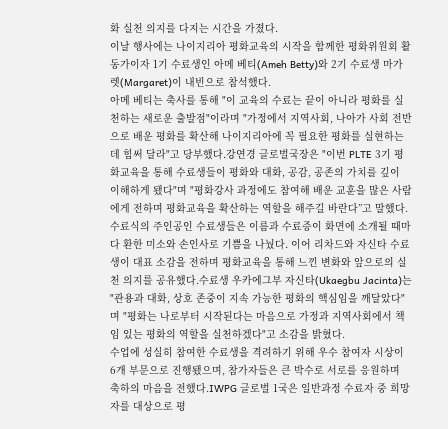화 실천 의지를 다지는 시간을 가졌다.
이날 행사에는 나이지리아 평화교육의 시작을 함께한 평화위원회 활동가이자 1기 수료생인 아메 베티(Ameh Betty)와 2기 수료생 마가렛(Margaret)이 내빈으로 참석했다.
아메 베티는 축사를 통해 "이 교육의 수료는 끝이 아니라 평화를 실천하는 새로운 출발점"이라며 "가정에서 지역사회, 나아가 사회 전반으로 배운 평화를 확산해 나이지리아에 꼭 필요한 평화를 실현하는 데 힘써 달라"고 당부했다.강연경 글로벌국장은 "이번 PLTE 3기 평화교육을 통해 수료생들이 평화와 대화, 공감, 공존의 가치를 깊이 이해하게 됐다"며 "평화강사 과정에도 참여해 배운 교훈을 많은 사람에게 전하며 평화교육을 확산하는 역할을 해주길 바란다”고 말했다.
수료식의 주인공인 수료생들은 이름과 수료증이 화면에 소개될 때마다 환한 미소와 손인사로 기쁨을 나눴다. 이어 리차드와 자신타 수료생이 대표 소감을 전하며 평화교육을 통해 느낀 변화와 앞으로의 실천 의지를 공유했다.수료생 우카에그부 자신타(Ukaegbu Jacinta)는 "관용과 대화, 상호 존중이 지속 가능한 평화의 핵심임을 깨달았다"며 "평화는 나로부터 시작된다는 마음으로 가정과 지역사회에서 책임 있는 평화의 역할을 실천하겠다"고 소감을 밝혔다.
수업에 성실히 참여한 수료생을 격려하기 위해 우수 참여자 시상이 6개 부문으로 진행됐으며, 참가자들은 큰 박수로 서로를 응원하며 축하의 마음을 전했다.IWPG 글로벌 1국은 일반과정 수료자 중 희망자를 대상으로 평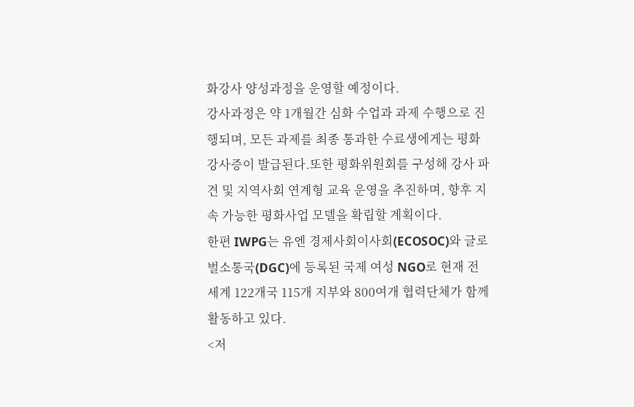화강사 양성과정을 운영할 예정이다.
강사과정은 약 1개월간 심화 수업과 과제 수행으로 진행되며, 모든 과제를 최종 통과한 수료생에게는 평화강사증이 발급된다.또한 평화위원회를 구성해 강사 파견 및 지역사회 연계형 교육 운영을 추진하며, 향후 지속 가능한 평화사업 모델을 확립할 계획이다.
한편 IWPG는 유엔 경제사회이사회(ECOSOC)와 글로벌소통국(DGC)에 등록된 국제 여성 NGO로 현재 전 세계 122개국 115개 지부와 800여개 협력단체가 함께 활동하고 있다.
<저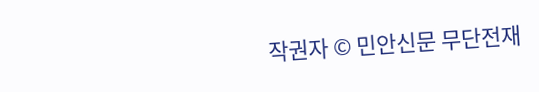작권자 © 민안신문 무단전재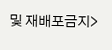및 재배포금지>